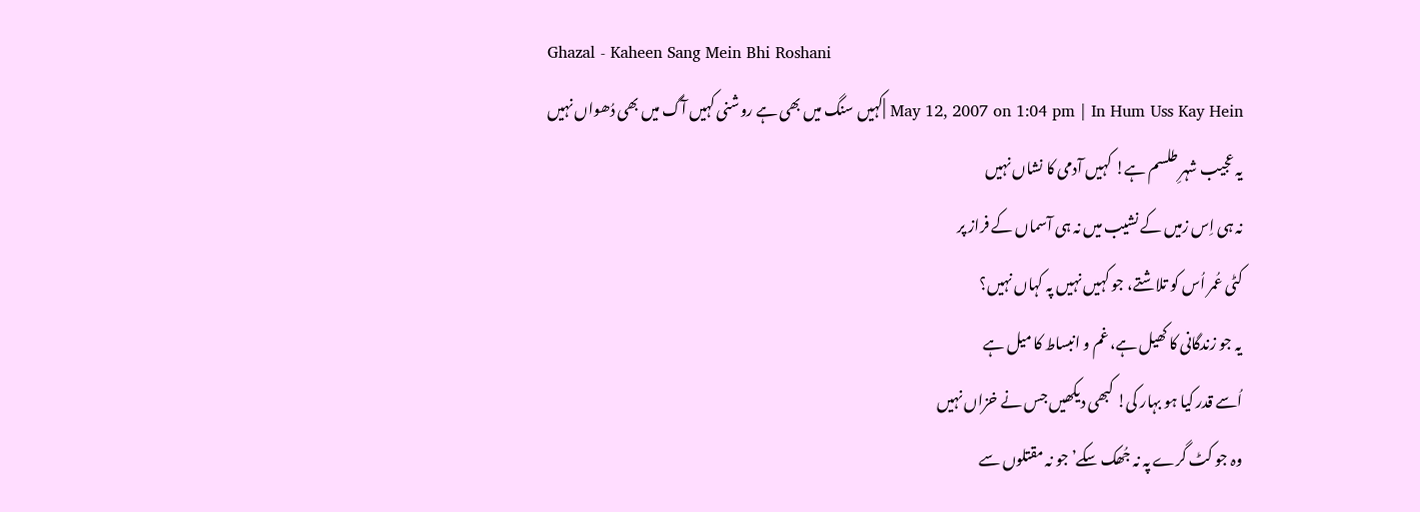Ghazal - Kaheen Sang Mein Bhi Roshani
May 12, 2007 on 1:04 pm | In Hum Uss Kay Hein |کہیں سنگ میں بھی ہے روشنی کہیں آگ میں بھی دُھواں نہیں
یہ عجیب شہرِ طلسم ہے! کہیں آدمی کا نشاں نہیں
نہ ہی اِس زمیں کے نشیب میں نہ ہی آسماں کے فراز پر
کٹی عُمر اُس کو تلاشتے، جو کہیں نہیں پہ کہاں نہیں؟
یہ جو زندگانی کا کھیل ہے، غم و انبساط کا میل ہے
اُسے قدر کیا ہو بہار کی! کبھی دیکھیں جس نے خزاں نہیں
وہ جو کٹ گرے پہ نہ جُھک سکے’ جو نہ مقتلوں سے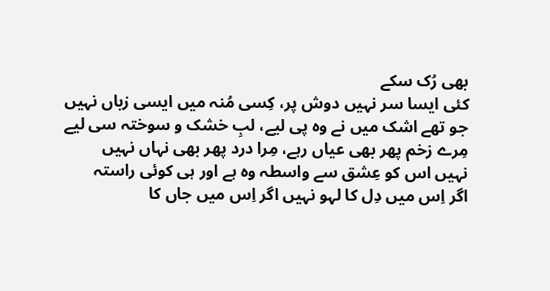بھی رُک سکے
کئی ایسا سر نہیں دوش پر، کِسی مُنہ میں ایسی زباں نہیں
جو تھے اشک میں نے وہ پی لیے، لبِ خشک و سوختہ سی لیے
مِرے زخم پھر بھی عیاں رہے، مِرا درد پھر بھی نہاں نہیں
نہیں اس کو عِشق سے واسطہ وہ ہے اور ہی کوئی راستہ
اگر اِس میں دِل کا لہو نہیں اگر اِس میں جاں کا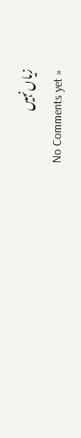زیاں نہیں
No Comments yet »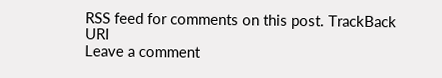RSS feed for comments on this post. TrackBack URI
Leave a comment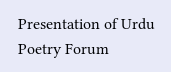Presentation of Urdu Poetry Forum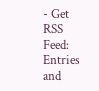- Get RSS Feed:
Entries and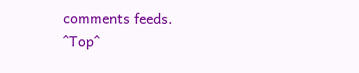comments feeds.
^Top^